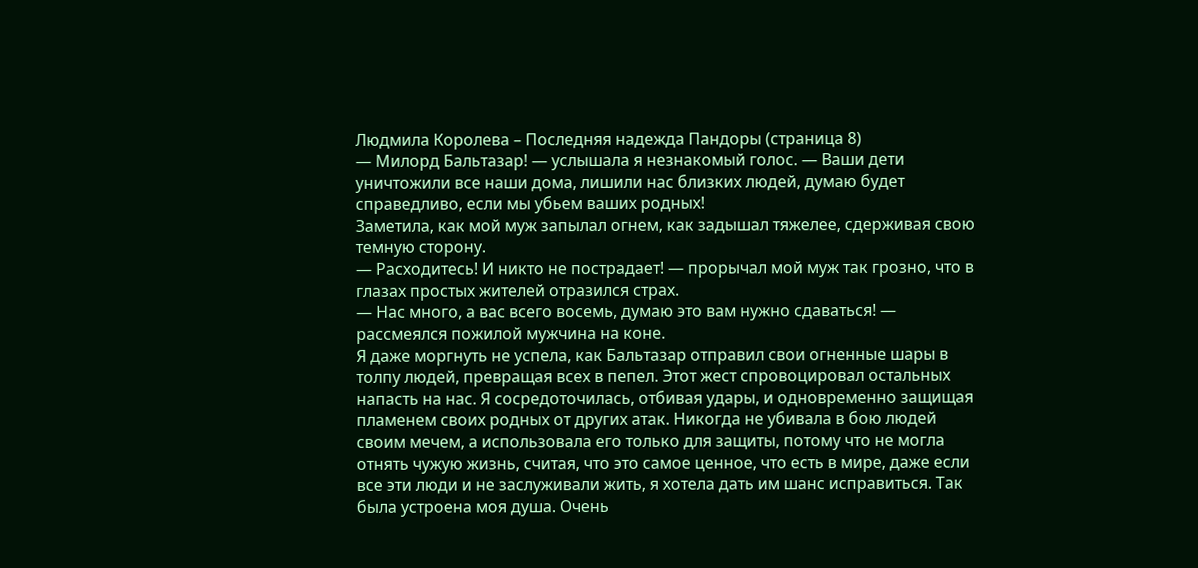Людмила Королева – Последняя надежда Пандоры (страница 8)
— Милорд Бальтазар! — услышала я незнакомый голос. — Ваши дети уничтожили все наши дома, лишили нас близких людей, думаю будет справедливо, если мы убьем ваших родных!
Заметила, как мой муж запылал огнем, как задышал тяжелее, сдерживая свою темную сторону.
— Расходитесь! И никто не пострадает! — прорычал мой муж так грозно, что в глазах простых жителей отразился страх.
— Нас много, а вас всего восемь, думаю это вам нужно сдаваться! — рассмеялся пожилой мужчина на коне.
Я даже моргнуть не успела, как Бальтазар отправил свои огненные шары в толпу людей, превращая всех в пепел. Этот жест спровоцировал остальных напасть на нас. Я сосредоточилась, отбивая удары, и одновременно защищая пламенем своих родных от других атак. Никогда не убивала в бою людей своим мечем, а использовала его только для защиты, потому что не могла отнять чужую жизнь, считая, что это самое ценное, что есть в мире, даже если все эти люди и не заслуживали жить, я хотела дать им шанс исправиться. Так была устроена моя душа. Очень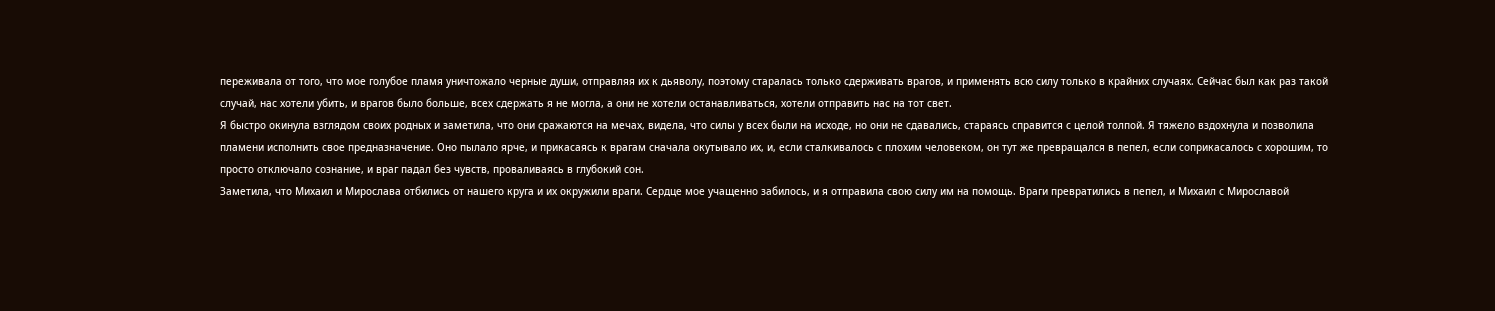переживала от того, что мое голубое пламя уничтожало черные души, отправляя их к дьяволу, поэтому старалась только сдерживать врагов, и применять всю силу только в крайних случаях. Сейчас был как раз такой случай, нас хотели убить, и врагов было больше, всех сдержать я не могла, а они не хотели останавливаться, хотели отправить нас на тот свет.
Я быстро окинула взглядом своих родных и заметила, что они сражаются на мечах, видела, что силы у всех были на исходе, но они не сдавались, стараясь справится с целой толпой. Я тяжело вздохнула и позволила пламени исполнить свое предназначение. Оно пылало ярче, и прикасаясь к врагам сначала окутывало их, и, если сталкивалось с плохим человеком, он тут же превращался в пепел, если соприкасалось с хорошим, то просто отключало сознание, и враг падал без чувств, проваливаясь в глубокий сон.
Заметила, что Михаил и Мирослава отбились от нашего круга и их окружили враги. Сердце мое учащенно забилось, и я отправила свою силу им на помощь. Враги превратились в пепел, и Михаил с Мирославой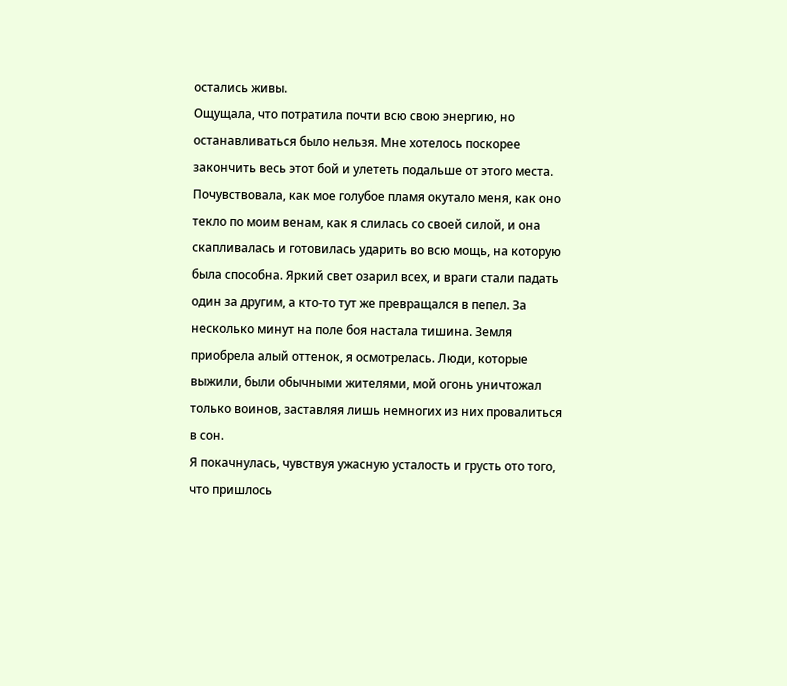остались живы.
Ощущала, что потратила почти всю свою энергию, но останавливаться было нельзя. Мне хотелось поскорее закончить весь этот бой и улететь подальше от этого места.
Почувствовала, как мое голубое пламя окутало меня, как оно текло по моим венам, как я слилась со своей силой, и она скапливалась и готовилась ударить во всю мощь, на которую была способна. Яркий свет озарил всех, и враги стали падать один за другим, а кто-то тут же превращался в пепел. За несколько минут на поле боя настала тишина. Земля приобрела алый оттенок, я осмотрелась. Люди, которые выжили, были обычными жителями, мой огонь уничтожал только воинов, заставляя лишь немногих из них провалиться в сон.
Я покачнулась, чувствуя ужасную усталость и грусть ото того, что пришлось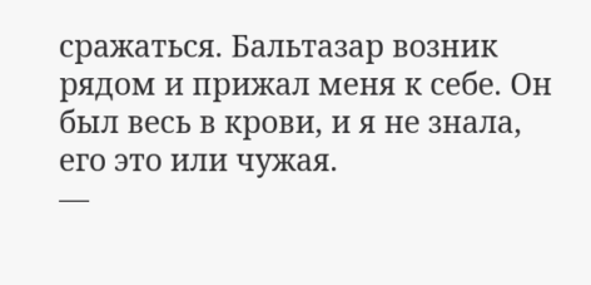сражаться. Бальтазар возник рядом и прижал меня к себе. Он был весь в крови, и я не знала, его это или чужая.
—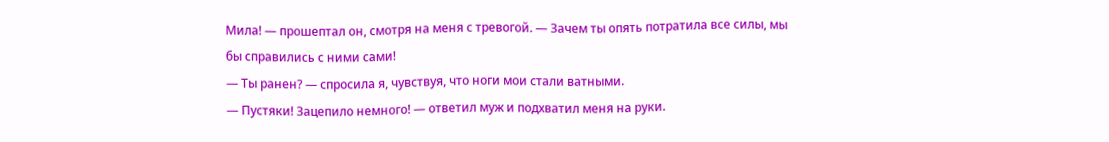Мила! — прошептал он, смотря на меня с тревогой. — Зачем ты опять потратила все силы, мы бы справились с ними сами!
— Ты ранен? — спросила я, чувствуя, что ноги мои стали ватными.
— Пустяки! Зацепило немного! — ответил муж и подхватил меня на руки.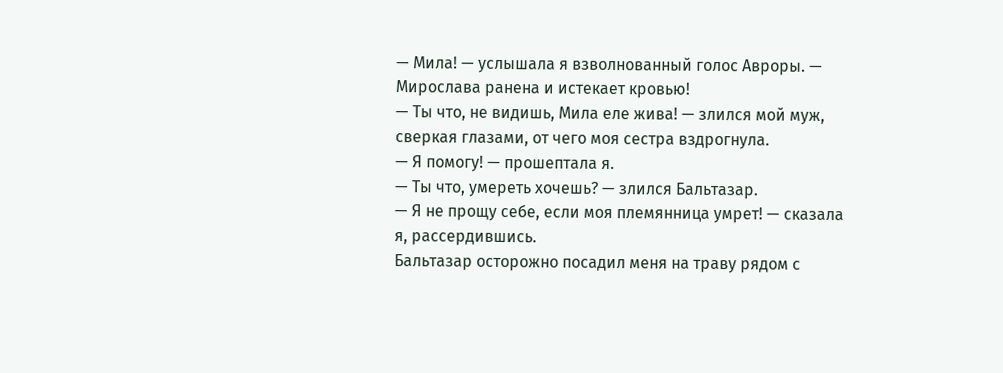— Мила! — услышала я взволнованный голос Авроры. — Мирослава ранена и истекает кровью!
— Ты что, не видишь, Мила еле жива! — злился мой муж, сверкая глазами, от чего моя сестра вздрогнула.
— Я помогу! — прошептала я.
— Ты что, умереть хочешь? — злился Бальтазар.
— Я не прощу себе, если моя племянница умрет! — сказала я, рассердившись.
Бальтазар осторожно посадил меня на траву рядом с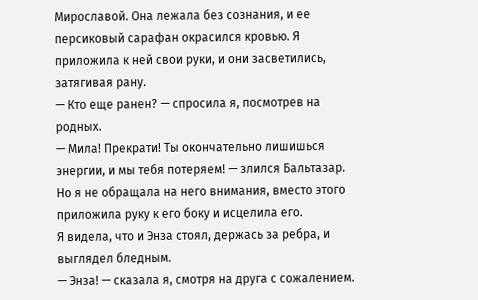Мирославой. Она лежала без сознания, и ее персиковый сарафан окрасился кровью. Я приложила к ней свои руки, и они засветились, затягивая рану.
— Кто еще ранен? — спросила я, посмотрев на родных.
— Мила! Прекрати! Ты окончательно лишишься энергии, и мы тебя потеряем! — злился Бальтазар. Но я не обращала на него внимания, вместо этого приложила руку к его боку и исцелила его.
Я видела, что и Энза стоял, держась за ребра, и выглядел бледным.
— Энза! — сказала я, смотря на друга с сожалением.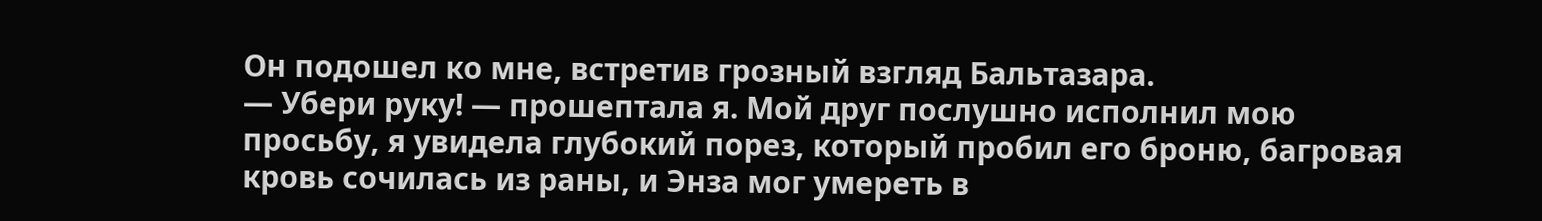Он подошел ко мне, встретив грозный взгляд Бальтазара.
— Убери руку! — прошептала я. Мой друг послушно исполнил мою просьбу, я увидела глубокий порез, который пробил его броню, багровая кровь сочилась из раны, и Энза мог умереть в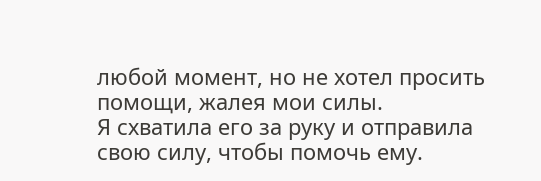любой момент, но не хотел просить помощи, жалея мои силы.
Я схватила его за руку и отправила свою силу, чтобы помочь ему.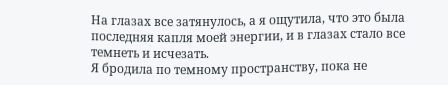На глазах все затянулось, а я ощутила, что это была последняя капля моей энергии, и в глазах стало все темнеть и исчезать.
Я бродила по темному пространству, пока не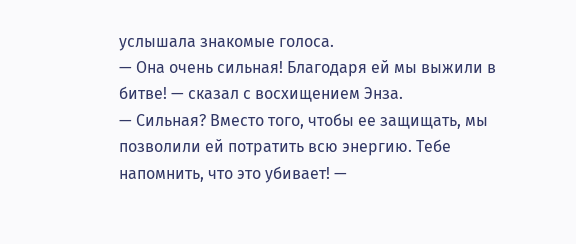услышала знакомые голоса.
— Она очень сильная! Благодаря ей мы выжили в битве! — сказал с восхищением Энза.
— Сильная? Вместо того, чтобы ее защищать, мы позволили ей потратить всю энергию. Тебе напомнить, что это убивает! —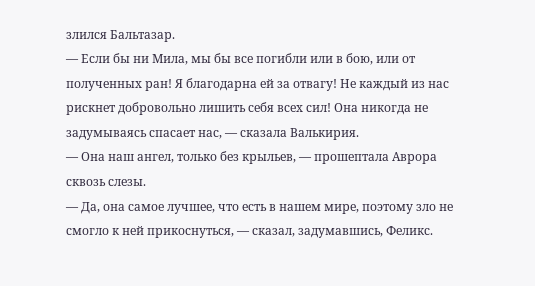злился Бальтазар.
— Если бы ни Мила, мы бы все погибли или в бою, или от полученных ран! Я благодарна ей за отвагу! Не каждый из нас рискнет добровольно лишить себя всех сил! Она никогда не задумываясь спасает нас, — сказала Валькирия.
— Она наш ангел, только без крыльев, — прошептала Аврора сквозь слезы.
— Да, она самое лучшее, что есть в нашем мире, поэтому зло не смогло к ней прикоснуться, — сказал, задумавшись, Феликс.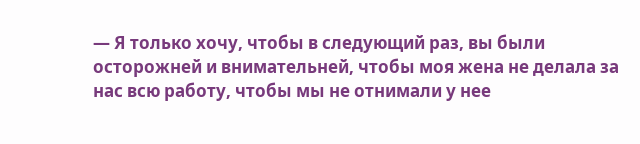— Я только хочу, чтобы в следующий раз, вы были осторожней и внимательней, чтобы моя жена не делала за нас всю работу, чтобы мы не отнимали у нее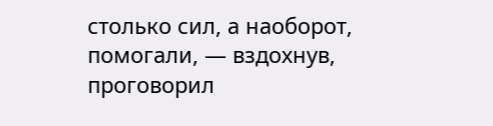столько сил, а наоборот, помогали, — вздохнув, проговорил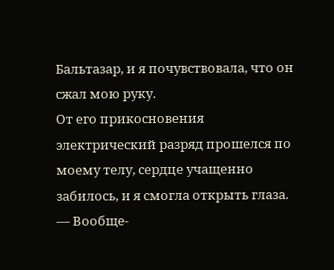Бальтазар, и я почувствовала, что он сжал мою руку.
От его прикосновения электрический разряд прошелся по моему телу, сердце учащенно забилось, и я смогла открыть глаза.
— Вообще-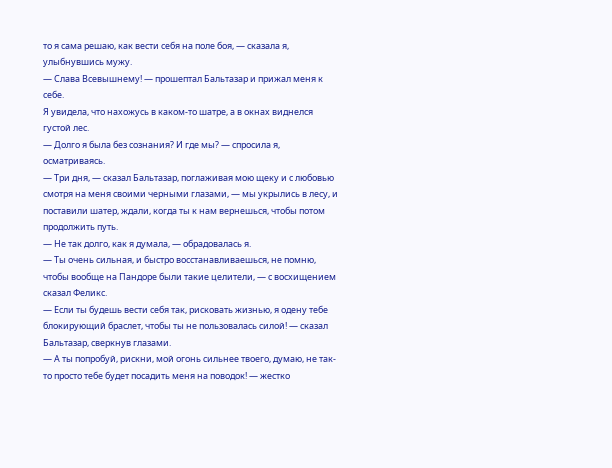то я сама решаю, как вести себя на поле боя, — сказала я, улыбнувшись мужу.
— Слава Всевышнему! — прошептал Бальтазар и прижал меня к себе.
Я увидела, что нахожусь в каком-то шатре, а в окнах виднелся густой лес.
— Долго я была без сознания? И где мы? — спросила я, осматриваясь.
— Три дня, — сказал Бальтазар, поглаживая мою щеку и с любовью смотря на меня своими черными глазами, — мы укрылись в лесу, и поставили шатер, ждали, когда ты к нам вернешься, чтобы потом продолжить путь.
— Не так долго, как я думала, — обрадовалась я.
— Ты очень сильная, и быстро восстанавливаешься, не помню, чтобы вообще на Пандоре были такие целители, — с восхищением сказал Феликс.
— Если ты будешь вести себя так, рисковать жизнью, я одену тебе блокирующий браслет, чтобы ты не пользовалась силой! — сказал Бальтазар, сверкнув глазами.
— А ты попробуй, рискни, мой огонь сильнее твоего, думаю, не так-то просто тебе будет посадить меня на поводок! — жестко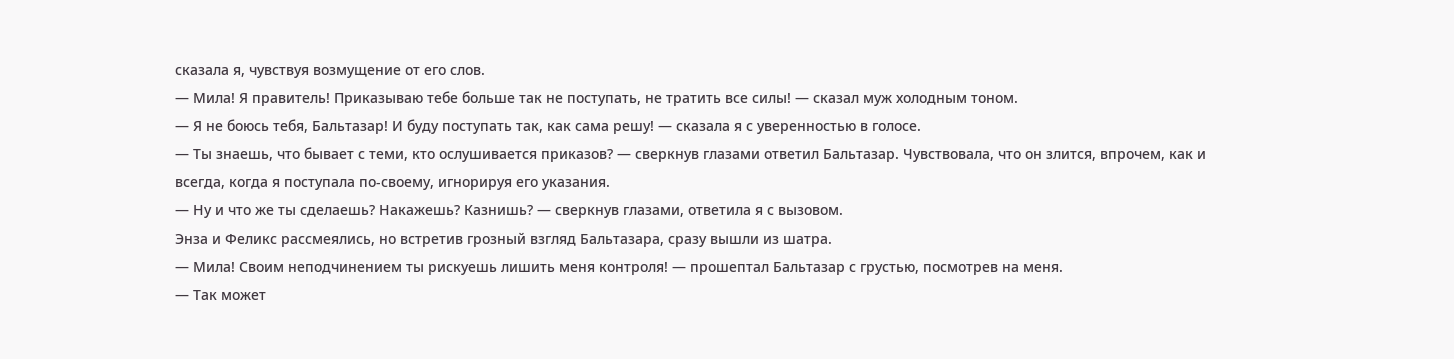сказала я, чувствуя возмущение от его слов.
— Мила! Я правитель! Приказываю тебе больше так не поступать, не тратить все силы! — сказал муж холодным тоном.
— Я не боюсь тебя, Бальтазар! И буду поступать так, как сама решу! — сказала я с уверенностью в голосе.
— Ты знаешь, что бывает с теми, кто ослушивается приказов? — сверкнув глазами ответил Бальтазар. Чувствовала, что он злится, впрочем, как и всегда, когда я поступала по-своему, игнорируя его указания.
— Ну и что же ты сделаешь? Накажешь? Казнишь? — сверкнув глазами, ответила я с вызовом.
Энза и Феликс рассмеялись, но встретив грозный взгляд Бальтазара, сразу вышли из шатра.
— Мила! Своим неподчинением ты рискуешь лишить меня контроля! — прошептал Бальтазар с грустью, посмотрев на меня.
— Так может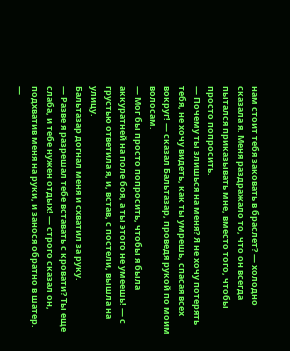нам стоит тебя заковать в браслет? — холодно сказала я. Меня раздражало то, что он всегда пытался приказывать мне, вместо того, чтобы просто попросить.
— Почему ты злишься на меня? Я не хочу потерять тебя, не хочу видеть, как ты умрешь, спасая всех вокруг! — сказал Бальтазар, проведя рукой по моим волосам.
— Мог бы просто попросить, чтобы я была аккуратней на поле боя, а ты этого не умеешь! — с грустью ответила я, и, встав, с постели, вышла на улицу.
Бальтазар догнал меня и схватил за руку.
— Разве я разрешал тебе вставать с кровати? Ты еще слаба, и тебе нужен отдых! — строго сказал он, подхватив меня на руки, и занося обратно в шатер.
—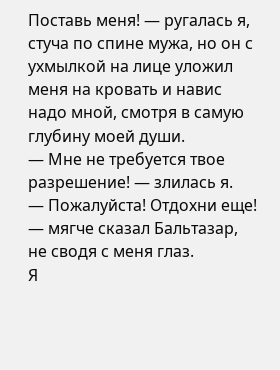Поставь меня! — ругалась я, стуча по спине мужа, но он с ухмылкой на лице уложил меня на кровать и навис надо мной, смотря в самую глубину моей души.
— Мне не требуется твое разрешение! — злилась я.
— Пожалуйста! Отдохни еще! — мягче сказал Бальтазар, не сводя с меня глаз.
Я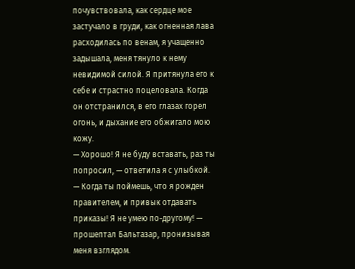почувствовала, как сердце мое застучало в груди, как огненная лава расходилась по венам, я учащенно задышала, меня тянуло к нему невидимой силой. Я притянула его к себе и страстно поцеловала. Когда он отстранился, в его глазах горел огонь, и дыхание его обжигало мою кожу.
— Хорошо! Я не буду вставать, раз ты попросил, — ответила я с улыбкой.
— Когда ты поймешь, что я рожден правителем, и привык отдавать приказы! Я не умею по-другому! — прошептал Бальтазар, пронизывая меня взглядом.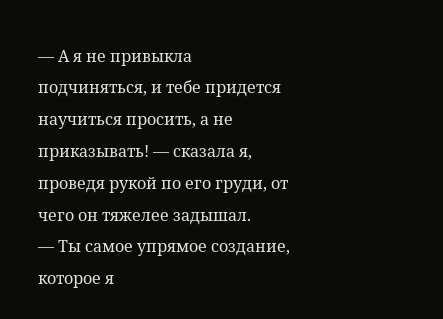— А я не привыкла подчиняться, и тебе придется научиться просить, а не приказывать! — сказала я, проведя рукой по его груди, от чего он тяжелее задышал.
— Ты самое упрямое создание, которое я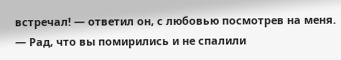встречал! — ответил он, с любовью посмотрев на меня.
— Рад, что вы помирились и не спалили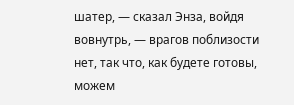шатер, — сказал Энза, войдя вовнутрь, — врагов поблизости нет, так что, как будете готовы, можем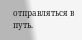отправляться в путь.